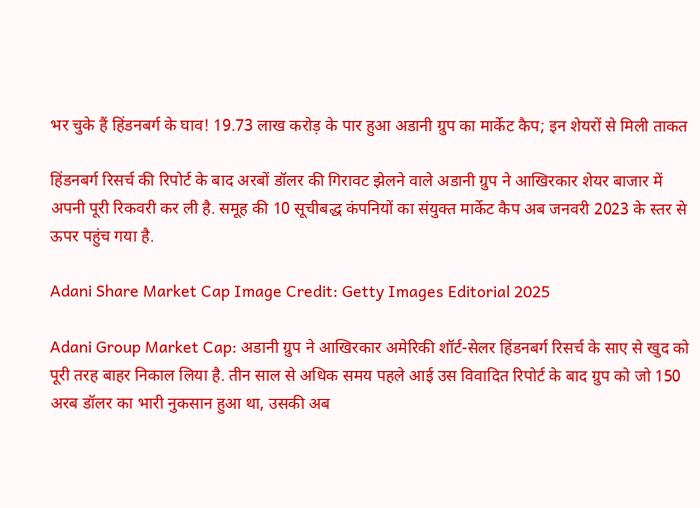भर चुके हैं हिंडनबर्ग के घाव! 19.73 लाख करोड़ के पार हुआ अडानी ग्रुप का मार्केट कैप; इन शेयरों से मिली ताकत

हिंडनबर्ग रिसर्च की रिपोर्ट के बाद अरबों डॉलर की गिरावट झेलने वाले अडानी ग्रुप ने आखिरकार शेयर बाजार में अपनी पूरी रिकवरी कर ली है. समूह की 10 सूचीबद्ध कंपनियों का संयुक्त मार्केट कैप अब जनवरी 2023 के स्तर से ऊपर पहुंच गया है.

Adani Share Market Cap Image Credit: Getty Images Editorial 2025

Adani Group Market Cap: अडानी ग्रुप ने आखिरकार अमेरिकी शॉर्ट-सेलर हिंडनबर्ग रिसर्च के साए से खुद को पूरी तरह बाहर निकाल लिया है. तीन साल से अधिक समय पहले आई उस विवादित रिपोर्ट के बाद ग्रुप को जो 150 अरब डॉलर का भारी नुकसान हुआ था, उसकी अब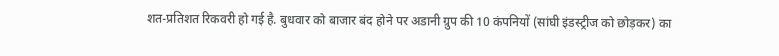शत-प्रतिशत रिकवरी हो गई है. बुधवार को बाजार बंद होने पर अडानी ग्रुप की 10 कंपनियों (सांघी इंडस्ट्रीज को छोड़कर) का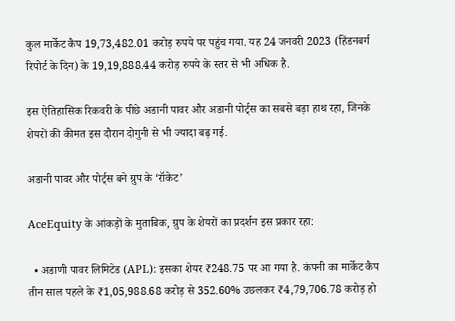कुल मार्केट कैप 19,73,482.01 करोड़ रुपये पर पहुंच गया. यह 24 जनवरी 2023 (हिंडनबर्ग रिपोर्ट के दिन) के 19,19,888.44 करोड़ रुपये के स्तर से भी अधिक है.

इस ऐतिहासिक रिकवरी के पीछे अडानी पावर और अडानी पोर्ट्स का सबसे बड़ा हाथ रहा, जिनके शेयरों की कीमत इस दौरान दोगुनी से भी ज्यादा बढ़ गई.

अडानी पावर और पोर्ट्स बने ग्रुप के ‘रॉकेट’

AceEquity के आंकड़ों के मुताबिक, ग्रुप के शेयरों का प्रदर्शन इस प्रकार रहा:

  • अडाणी पावर लिमिटेड (APL): इसका शेयर ₹248.75 पर आ गया है. कंपनी का मार्केट कैप तीन साल पहले के ₹1,05,988.68 करोड़ से 352.60% उछलकर ₹4,79,706.78 करोड़ हो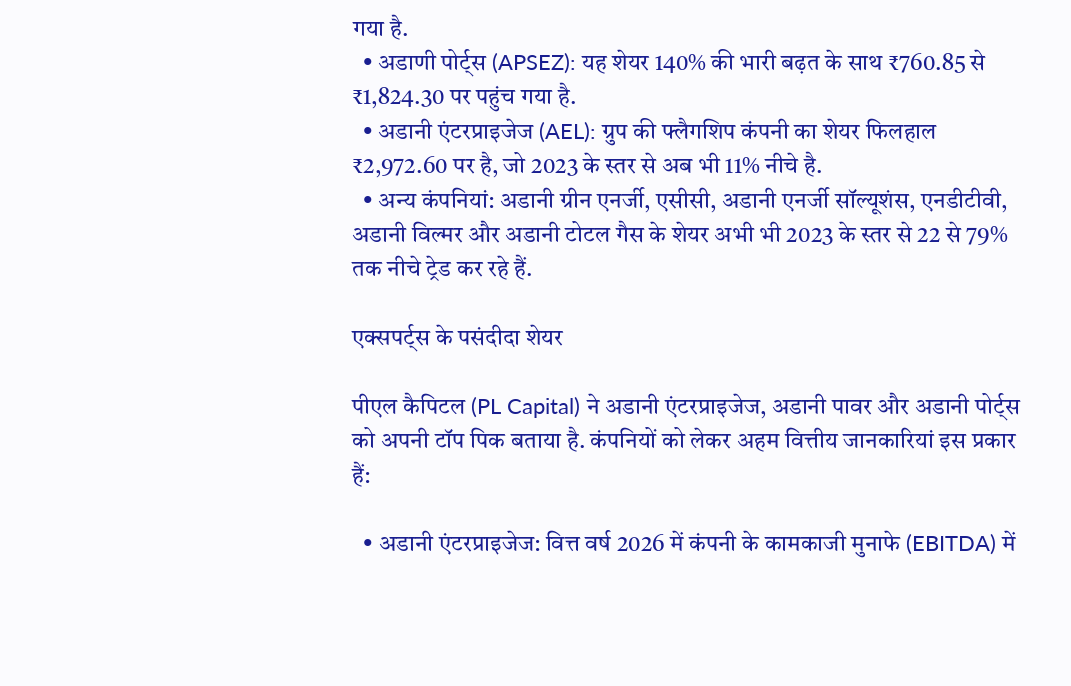गया है.
  • अडाणी पोर्ट्स (APSEZ): यह शेयर 140% की भारी बढ़त के साथ ₹760.85 से ₹1,824.30 पर पहुंच गया है.
  • अडानी एंटरप्राइजेज (AEL): ग्रुप की फ्लैगशिप कंपनी का शेयर फिलहाल ₹2,972.60 पर है, जो 2023 के स्तर से अब भी 11% नीचे है.
  • अन्य कंपनियां: अडानी ग्रीन एनर्जी, एसीसी, अडानी एनर्जी सॉल्यूशंस, एनडीटीवी, अडानी विल्मर और अडानी टोटल गैस के शेयर अभी भी 2023 के स्तर से 22 से 79% तक नीचे ट्रेड कर रहे हैं.

एक्सपर्ट्स के पसंदीदा शेयर

पीएल कैपिटल (PL Capital) ने अडानी एंटरप्राइजेज, अडानी पावर और अडानी पोर्ट्स को अपनी टॉप पिक बताया है. कंपनियों को लेकर अहम वित्तीय जानकारियां इस प्रकार हैं:

  • अडानी एंटरप्राइजेज: वित्त वर्ष 2026 में कंपनी के कामकाजी मुनाफे (EBITDA) में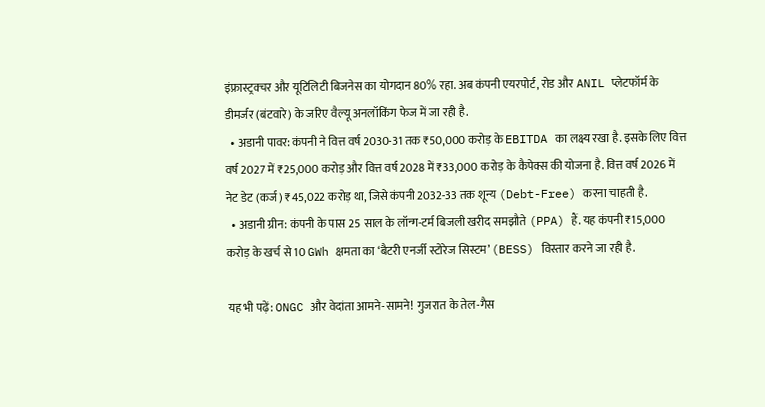इंफ्रास्ट्रक्चर और यूटिलिटी बिजनेस का योगदान 80% रहा. अब कंपनी एयरपोर्ट, रोड और ANIL प्लेटफॉर्म के डीमर्जर (बंटवारे) के जरिए वैल्यू अनलॉकिंग फेज में जा रही है.
  • अडानी पावर: कंपनी ने वित्त वर्ष 2030-31 तक ₹50,000 करोड़ के EBITDA का लक्ष्य रखा है. इसके लिए वित्त वर्ष 2027 में ₹25,000 करोड़ और वित्त वर्ष 2028 में ₹33,000 करोड़ के कैपेक्स की योजना है. वित्त वर्ष 2026 में नेट डेट (कर्ज) ₹45,022 करोड़ था, जिसे कंपनी 2032-33 तक शून्य (Debt-Free) करना चाहती है.
  • अडानी ग्रीन: कंपनी के पास 25 साल के लॉन्ग-टर्म बिजली खरीद समझौते (PPA) हैं. यह कंपनी ₹15,000 करोड़ के खर्च से 10 GWh क्षमता का ‘बैटरी एनर्जी स्टोरेज सिस्टम’ (BESS) विस्तार करने जा रही है.

यह भी पढ़ें: ONGC और वेदांता आमने-सामने! गुजरात के तेल-गैस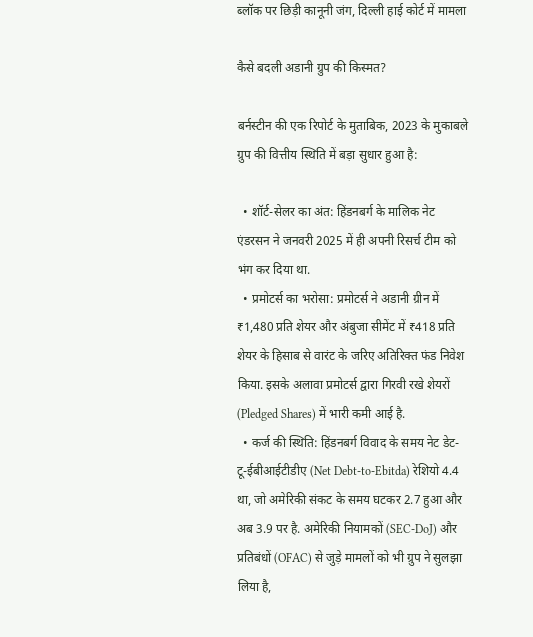ब्लॉक पर छिड़ी कानूनी जंग, दिल्ली हाई कोर्ट में मामला

कैसे बदली अडानी ग्रुप की किस्मत?

बर्नस्टीन की एक रिपोर्ट के मुताबिक, 2023 के मुकाबले ग्रुप की वित्तीय स्थिति में बड़ा सुधार हुआ है:

  • शॉर्ट-सेलर का अंत: हिंडनबर्ग के मालिक नेट एंडरसन ने जनवरी 2025 में ही अपनी रिसर्च टीम को भंग कर दिया था.
  • प्रमोटर्स का भरोसा: प्रमोटर्स ने अडानी ग्रीन में ₹1,480 प्रति शेयर और अंबुजा सीमेंट में ₹418 प्रति शेयर के हिसाब से वारंट के जरिए अतिरिक्त फंड निवेश किया. इसके अलावा प्रमोटर्स द्वारा गिरवी रखे शेयरों (Pledged Shares) में भारी कमी आई है.
  • कर्ज की स्थिति: हिंडनबर्ग विवाद के समय नेट डेट-टू-ईबीआईटीडीए (Net Debt-to-Ebitda) रेशियो 4.4 था, जो अमेरिकी संकट के समय घटकर 2.7 हुआ और अब 3.9 पर है. अमेरिकी नियामकों (SEC-DoJ) और प्रतिबंधों (OFAC) से जुड़े मामलों को भी ग्रुप ने सुलझा लिया है,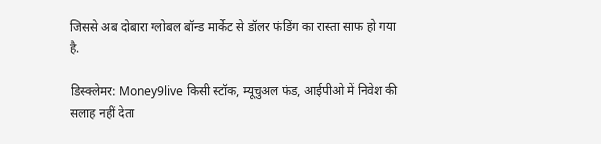जिससे अब दोबारा ग्लोबल बॉन्ड मार्केट से डॉलर फंडिंग का रास्ता साफ हो गया है.

डिस्क्लेमर: Money9live किसी स्टॉक, म्यूचुअल फंड, आईपीओ में निवेश की सलाह नहीं देता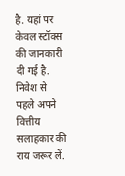है. यहां पर केवल स्टॉक्स की जानकारी दी गई है. निवेश से पहले अपने वित्तीय सलाहकार की राय जरूर लें.